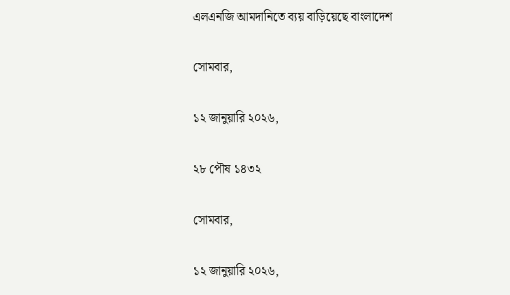এলএনজি আমদানিতে ব্যয় বাড়িয়েছে বাংলাদেশ

সোমবার,

১২ জানুয়ারি ২০২৬,

২৮ পৌষ ১৪৩২

সোমবার,

১২ জানুয়ারি ২০২৬,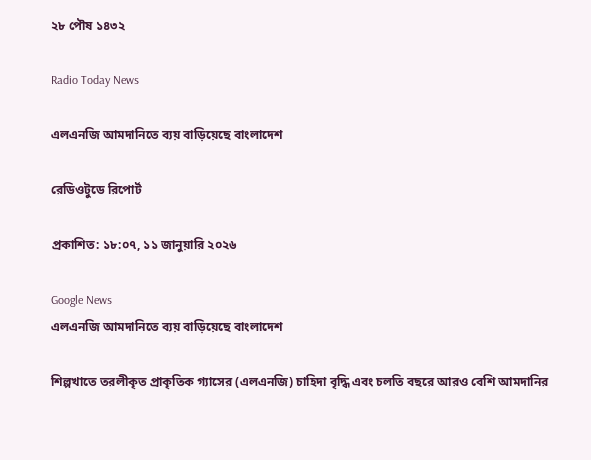২৮ পৌষ ১৪৩২

Radio Today News

এলএনজি আমদানিতে ব্যয় বাড়িয়েছে বাংলাদেশ

রেডিওটুডে রিপোর্ট

প্রকাশিত: ১৮:০৭, ১১ জানুয়ারি ২০২৬

Google News
এলএনজি আমদানিতে ব্যয় বাড়িয়েছে বাংলাদেশ

শিল্পখাতে তরলীকৃত প্রাকৃতিক গ্যাসের (এলএনজি) চাহিদা বৃদ্ধি এবং চলতি বছরে আরও বেশি আমদানির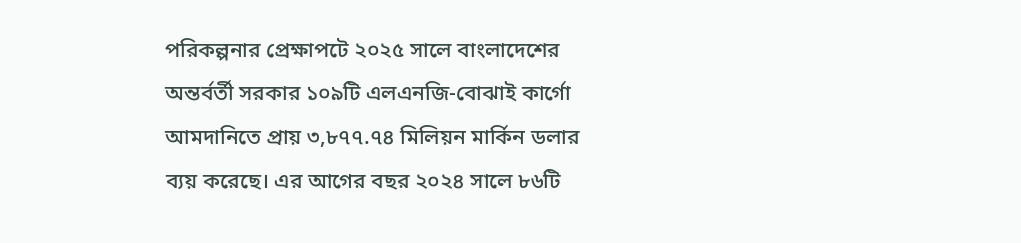পরিকল্পনার প্রেক্ষাপটে ২০২৫ সালে বাংলাদেশের অন্তর্বর্তী সরকার ১০৯টি এলএনজি-বোঝাই কার্গো আমদানিতে প্রায় ৩,৮৭৭.৭৪ মিলিয়ন মার্কিন ডলার ব্যয় করেছে। এর আগের বছর ২০২৪ সালে ৮৬টি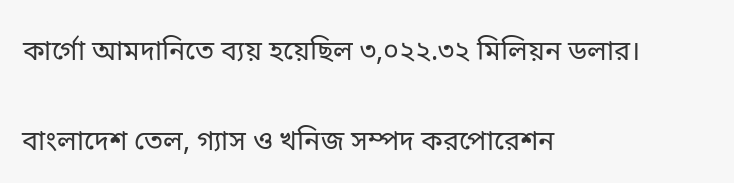কার্গো আমদানিতে ব্যয় হয়েছিল ৩,০২২.৩২ মিলিয়ন ডলার।

বাংলাদেশ তেল, গ্যাস ও খনিজ সম্পদ করপোরেশন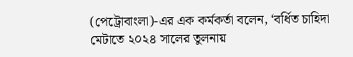(পেট্রোবাংলা)-এর এক কর্মকর্তা বলেন, ‘বর্ধিত চাহিদা মেটাতে ২০২৪ সালের তুলনায়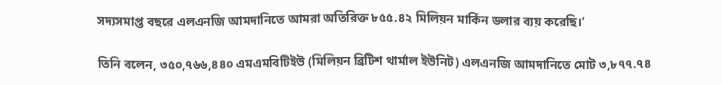সদ্যসমাপ্ত বছরে এলএনজি আমদানিতে আমরা অতিরিক্ত ৮৫৫.৪২ মিলিয়ন মার্কিন ডলার ব্যয় করেছি।’

তিনি বলেন, ৩৫০,৭৬৬,৪৪০ এমএমবিটিইউ (মিলিয়ন ব্রিটিশ থার্মাল ইউনিট) এলএনজি আমদানিতে মোট ৩,৮৭৭.৭৪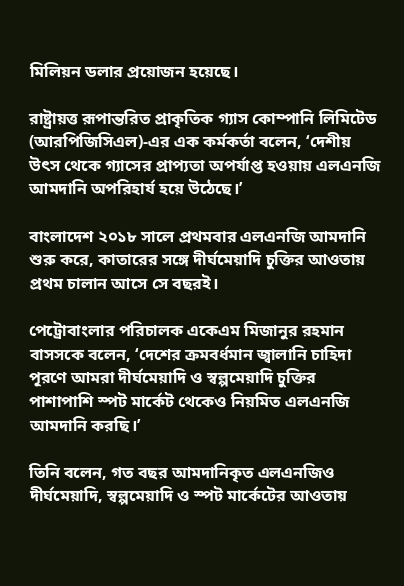মিলিয়ন ডলার প্রয়োজন হয়েছে।

রাষ্ট্রায়ত্ত রূপান্তরিত প্রাকৃতিক গ্যাস কোম্পানি লিমিটেড (আরপিজিসিএল)-এর এক কর্মকর্তা বলেন, ‘দেশীয় উৎস থেকে গ্যাসের প্রাপ্যতা অপর্যাপ্ত হওয়ায় এলএনজি আমদানি অপরিহার্য হয়ে উঠেছে।’

বাংলাদেশ ২০১৮ সালে প্রথমবার এলএনজি আমদানি শুরু করে, কাতারের সঙ্গে দীর্ঘমেয়াদি চুক্তির আওতায় প্রথম চালান আসে সে বছরই।

পেট্রোবাংলার পরিচালক একেএম মিজানুর রহমান বাসসকে বলেন, ‘দেশের ক্রমবর্ধমান জ্বালানি চাহিদা পূরণে আমরা দীর্ঘমেয়াদি ও স্বল্পমেয়াদি চুক্তির পাশাপাশি স্পট মার্কেট থেকেও নিয়মিত এলএনজি আমদানি করছি।’

তিনি বলেন, গত বছর আমদানিকৃত এলএনজিও দীর্ঘমেয়াদি, স্বল্পমেয়াদি ও স্পট মার্কেটের আওতায়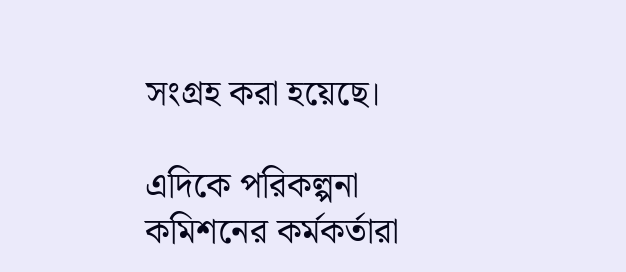সংগ্রহ করা হয়েছে।

এদিকে পরিকল্পনা কমিশনের কর্মকর্তারা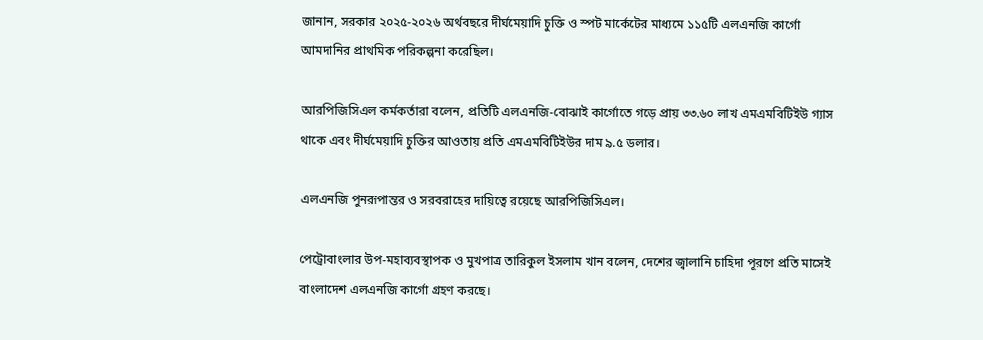জানান, সরকার ২০২৫-২০২৬ অর্থবছরে দীর্ঘমেয়াদি চুক্তি ও স্পট মার্কেটের মাধ্যমে ১১৫টি এলএনজি কার্গো আমদানির প্রাথমিক পরিকল্পনা করেছিল।

আরপিজিসিএল কর্মকর্তারা বলেন, প্রতিটি এলএনজি-বোঝাই কার্গোতে গড়ে প্রায় ৩৩.৬০ লাখ এমএমবিটিইউ গ্যাস থাকে এবং দীর্ঘমেয়াদি চুক্তির আওতায় প্রতি এমএমবিটিইউর দাম ৯.৫ ডলার।

এলএনজি পুনরূপান্তর ও সরবরাহের দায়িত্বে রয়েছে আরপিজিসিএল।

পেট্রোবাংলার উপ-মহাব্যবস্থাপক ও মুখপাত্র তারিকুল ইসলাম খান বলেন, দেশের জ্বালানি চাহিদা পূরণে প্রতি মাসেই বাংলাদেশ এলএনজি কার্গো গ্রহণ করছে।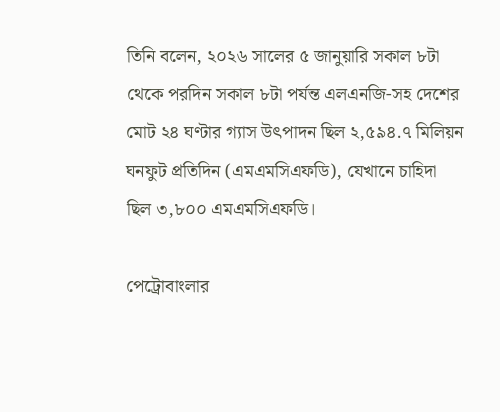তিনি বলেন, ২০২৬ সালের ৫ জানুয়ারি সকাল ৮টা থেকে পরদিন সকাল ৮টা পর্যন্ত এলএনজি-সহ দেশের মোট ২৪ ঘণ্টার গ্যাস উৎপাদন ছিল ২,৫৯৪.৭ মিলিয়ন ঘনফুট প্রতিদিন (এমএমসিএফডি), যেখানে চাহিদা ছিল ৩,৮০০ এমএমসিএফডি।

পেট্রোবাংলার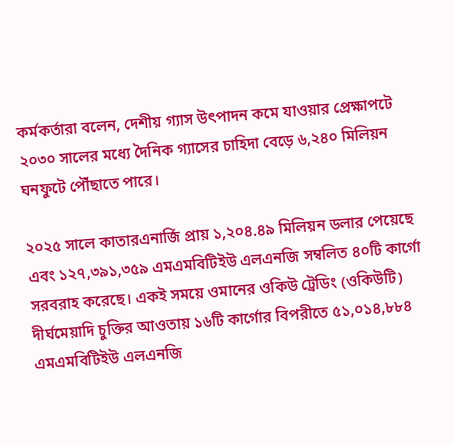কর্মকর্তারা বলেন, দেশীয় গ্যাস উৎপাদন কমে যাওয়ার প্রেক্ষাপটে ২০৩০ সালের মধ্যে দৈনিক গ্যাসের চাহিদা বেড়ে ৬,২৪০ মিলিয়ন ঘনফুটে পৌঁছাতে পারে।

২০২৫ সালে কাতারএনার্জি প্রায় ১,২০৪.৪৯ মিলিয়ন ডলার পেয়েছে এবং ১২৭,৩৯১,৩৫৯ এমএমবিটিইউ এলএনজি সম্বলিত ৪০টি কার্গো সরবরাহ করেছে। একই সময়ে ওমানের ওকিউ ট্রেডিং (ওকিউটি) দীর্ঘমেয়াদি চুক্তির আওতায় ১৬টি কার্গোর বিপরীতে ৫১,০১৪,৮৮৪ এমএমবিটিইউ এলএনজি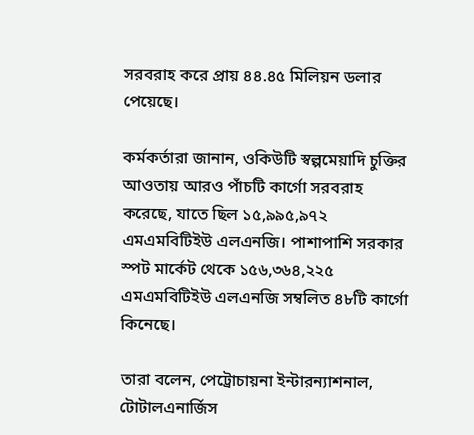সরবরাহ করে প্রায় ৪৪.৪৫ মিলিয়ন ডলার পেয়েছে।

কর্মকর্তারা জানান, ওকিউটি স্বল্পমেয়াদি চুক্তির আওতায় আরও পাঁচটি কার্গো সরবরাহ করেছে, যাতে ছিল ১৫,৯৯৫,৯৭২ এমএমবিটিইউ এলএনজি। পাশাপাশি সরকার স্পট মার্কেট থেকে ১৫৬,৩৬৪,২২৫ এমএমবিটিইউ এলএনজি সম্বলিত ৪৮টি কার্গো কিনেছে।

তারা বলেন, পেট্রোচায়না ইন্টারন্যাশনাল, টোটালএনার্জিস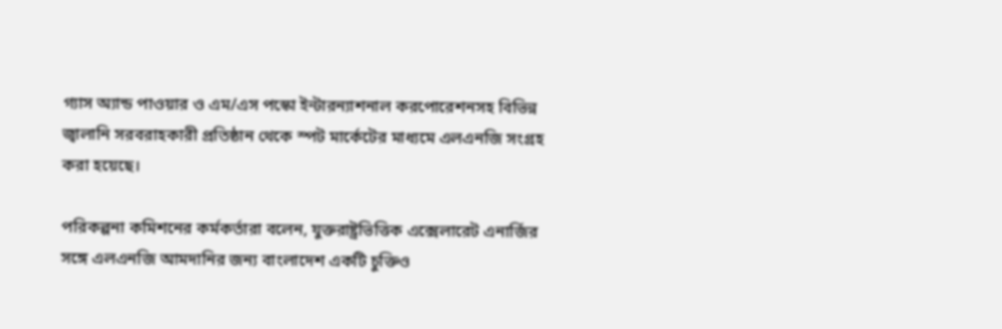গ্যাস অ্যান্ড পাওয়ার ও এম/এস পস্কো ইন্টারন্যাশনাল করপোরেশনসহ বিভিন্ন জ্বালানি সরবরাহকারী প্রতিষ্ঠান থেকে স্পট মার্কেটের মাধ্যমে এলএনজি সংগ্রহ করা হয়েছে।

পরিকল্পনা কমিশনের কর্মকর্তারা বলেন, যুক্তরাষ্ট্রভিত্তিক এক্সেলারেট এনার্জির সঙ্গে এলএনজি আমদানির জন্য বাংলাদেশ একটি চুক্তিও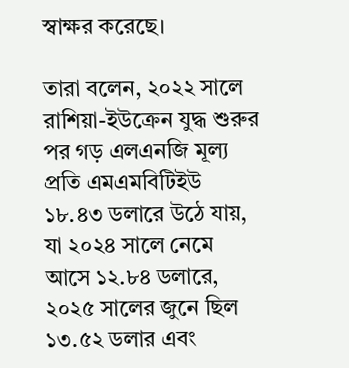স্বাক্ষর করেছে।

তারা বলেন, ২০২২ সালে রাশিয়া-ইউক্রেন যুদ্ধ শুরুর পর গড় এলএনজি মূল্য প্রতি এমএমবিটিইউ ১৮.৪৩ ডলারে উঠে যায়, যা ২০২৪ সালে নেমে আসে ১২.৮৪ ডলারে, ২০২৫ সালের জুনে ছিল ১৩.৫২ ডলার এবং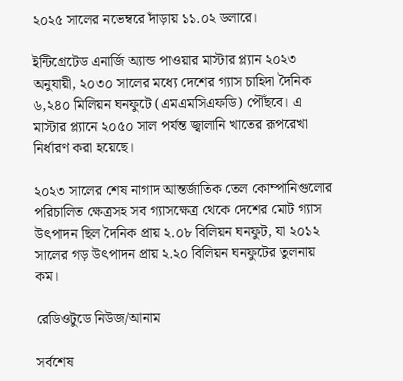২০২৫ সালের নভেম্বরে দাঁড়ায় ১১.০২ ডলারে।

ইন্টিগ্রেটেড এনার্জি অ্যান্ড পাওয়ার মাস্টার প্ল্যান ২০২৩ অনুযায়ী, ২০৩০ সালের মধ্যে দেশের গ্যাস চাহিদা দৈনিক ৬,২৪০ মিলিয়ন ঘনফুটে (এমএমসিএফডি) পৌঁছবে। এ মাস্টার প্ল্যানে ২০৫০ সাল পর্যন্ত জ্বালানি খাতের রূপরেখা নির্ধারণ করা হয়েছে।

২০২৩ সালের শেষ নাগাদ আন্তর্জাতিক তেল কোম্পানিগুলোর পরিচালিত ক্ষেত্রসহ সব গ্যাসক্ষেত্র থেকে দেশের মোট গ্যাস উৎপাদন ছিল দৈনিক প্রায় ২.০৮ বিলিয়ন ঘনফুট, যা ২০১২ সালের গড় উৎপাদন প্রায় ২.২০ বিলিয়ন ঘনফুটের তুলনায় কম।

রেডিওটুডে নিউজ/আনাম

সর্বশেষ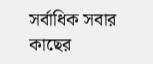সর্বাধিক সবার কাছের